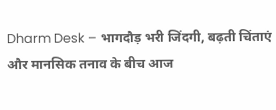Dharm Desk – भागदौड़ भरी जिंदगी, बढ़ती चिंताएं और मानसिक तनाव के बीच आज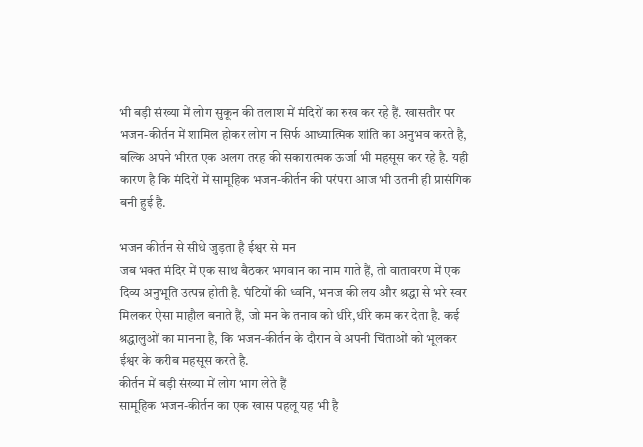भी बड़ी संख्या में लोग सुकून की तलाश में मंदिरों का रुख कर रहे हैं. खासतौर पर भजन-कीर्तन में शामिल होकर लोग न सिर्फ आध्यात्मिक शांति का अनुभव करते है, बल्कि अपने भीरत एक अलग तरह की सकारात्मक ऊर्जा भी महसूस कर रहे है. यही कारण है कि मंदिरों में सामूहिक भजन-कीर्तन की परंपरा आज भी उतनी ही प्रासंगिक बनी हुई है.

भजन कीर्तन से सीधे जुड़ता है ईश्वर से मन
जब भक्त मंदिर में एक साथ बैठकर भगवान का नाम गाते हैं, तो वातावरण में एक दिव्य अनुभूति उत्पन्न होती है. घंटियों की ध्वनि, भनज की लय और श्रद्धा से भरे स्वर मिलकर ऐसा माहौल बनाते हैं, जो मन के तनाव को धीरे,धीरे कम कर देता है. कई श्रद्धालुओं का मानना है, कि भजन-कीर्तन के दौरान वे अपनी चिंताओं को भूलकर ईश्वर के करीब महसूस करते है.
कीर्तन में बड़ी संख्या में लोग भाग लेते हैं
सामूहिक भजन-कीर्तन का एक खास पहलू यह भी है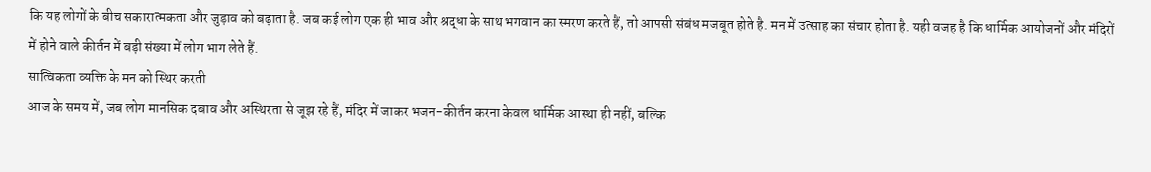कि यह लोगों के बीच सकारात्मकता और जुड़ाव को बढ़ाता है. जब कई लोग एक ही भाव और श्रद्धा के साथ भगवान का स्मरण करते हैं, तो आपसी संबंध मजबूत होते है. मन में उत्साह का संचार होता है. यही वजह है कि धार्मिक आयोजनों और मंदिरों में होने वाले कीर्तन में बड़ी संख्या में लोग भाग लेते हैं.
सात्विकता व्यक्ति के मन को स्थिर करती
आज के समय में, जब लोग मानसिक दबाव और अस्थिरता से जूझ रहे हैं, मंदिर में जाकर भजन-कीर्तन करना केवल धार्मिक आस्था ही नहीं, बल्कि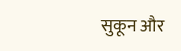सुकून और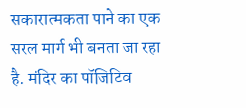सकारात्मकता पाने का एक सरल मार्ग भी बनता जा रहा है. मंदिर का पॉजिटिव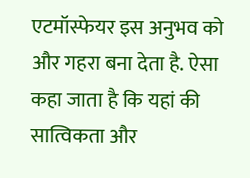एटमॉस्फेयर इस अनुभव को और गहरा बना देता है. ऐसा कहा जाता है कि यहां की सात्विकता और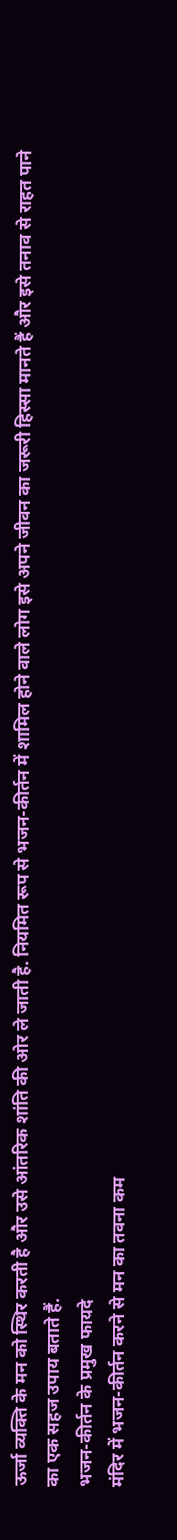ऊर्जा व्यक्ति के मन को स्थिर करती है और उसे आंतरिक शांति की ओर ले जाती है. नियमित रूप से भजन-कीर्तन में शामिल होने वाले लोग इसे अपने जीवन का जरूरी हिस्सा मानते हैं और इसे तनाव से राहत पाने का एक सहज उपाय बताते हैं.
भजन-कीर्तन के प्रमुख फायदे
मंदिर में भजन-कीर्तन करने से मन का तवना कम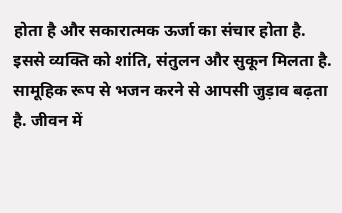होता है और सकारात्मक ऊर्जा का संचार होता है. इससे व्यक्ति को शांति, संतुलन और सुकून मिलता है. सामूहिक रूप से भजन करने से आपसी जुड़ाव बढ़ता है. जीवन में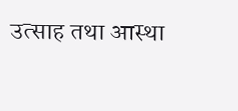उत्साह तथा आस्था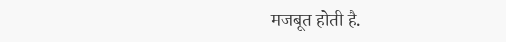मजबूत होती है.